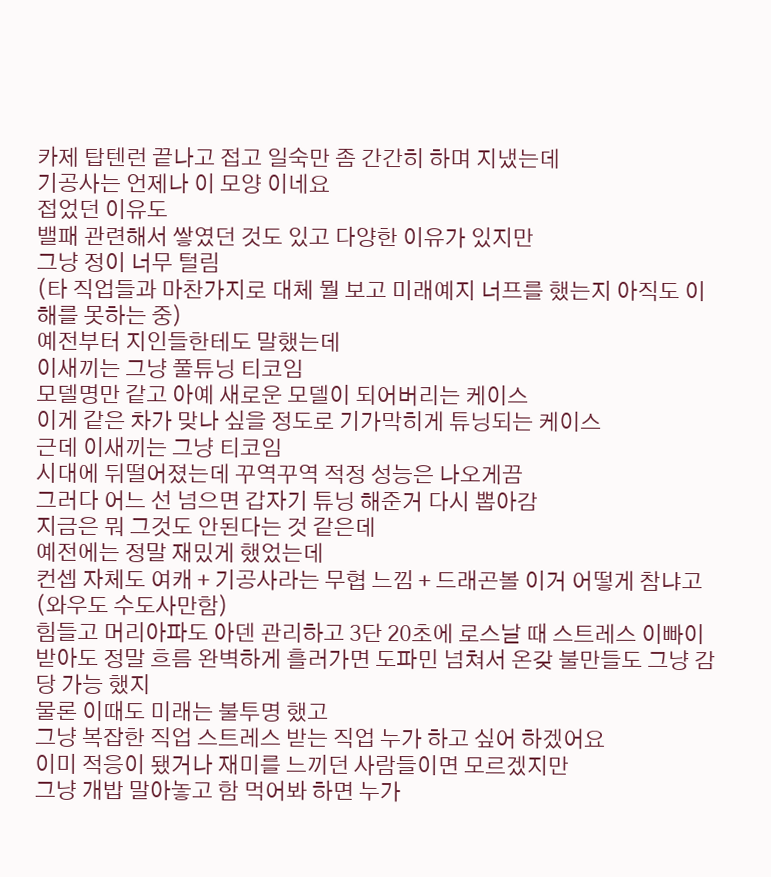카제 탑텐런 끝나고 접고 일숙만 좀 간간히 하며 지냈는데
기공사는 언제나 이 모양 이네요
접었던 이유도
밸패 관련해서 쌓였던 것도 있고 다양한 이유가 있지만
그냥 정이 너무 털림
(타 직업들과 마찬가지로 대체 뭘 보고 미래예지 너프를 했는지 아직도 이해를 못하는 중)
예전부터 지인들한테도 말했는데
이새끼는 그냥 풀튜닝 티코임
모델명만 같고 아예 새로운 모델이 되어버리는 케이스
이게 같은 차가 맞나 싶을 정도로 기가막히게 튜닝되는 케이스
근데 이새끼는 그냥 티코임
시대에 뒤떨어졌는데 꾸역꾸역 적정 성능은 나오게끔
그러다 어느 선 넘으면 갑자기 튜닝 해준거 다시 뽑아감
지금은 뭐 그것도 안된다는 것 같은데
예전에는 정말 재밌게 했었는데
컨셉 자체도 여캐 + 기공사라는 무협 느낌 + 드래곤볼 이거 어떻게 참냐고 (와우도 수도사만함)
힘들고 머리아파도 아덴 관리하고 3단 20초에 로스날 때 스트레스 이빠이 받아도 정말 흐름 완벽하게 흘러가면 도파민 넘쳐서 온갖 불만들도 그냥 감당 가능 했지
물론 이때도 미래는 불투명 했고
그냥 복잡한 직업 스트레스 받는 직업 누가 하고 싶어 하겠어요
이미 적응이 됐거나 재미를 느끼던 사람들이면 모르겠지만
그냥 개밥 말아놓고 함 먹어봐 하면 누가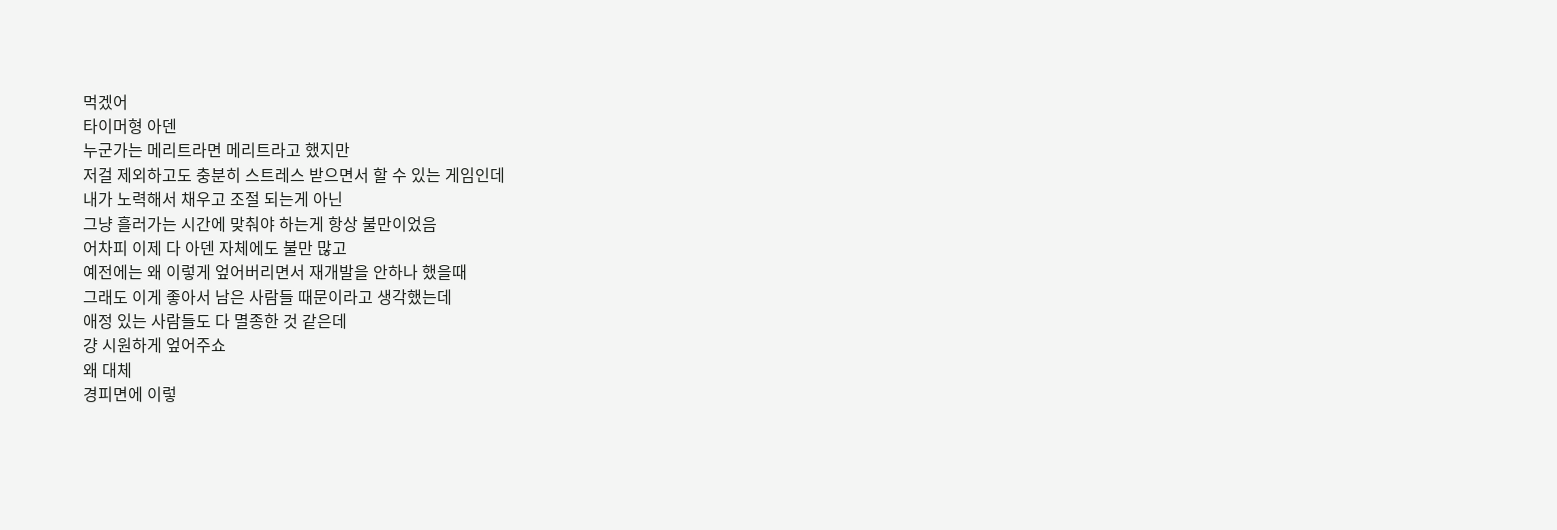먹겠어
타이머형 아덴
누군가는 메리트라면 메리트라고 했지만
저걸 제외하고도 충분히 스트레스 받으면서 할 수 있는 게임인데
내가 노력해서 채우고 조절 되는게 아닌
그냥 흘러가는 시간에 맞춰야 하는게 항상 불만이었음
어차피 이제 다 아덴 자체에도 불만 많고
예전에는 왜 이렇게 엎어버리면서 재개발을 안하나 했을때
그래도 이게 좋아서 남은 사람들 때문이라고 생각했는데
애정 있는 사람들도 다 멸종한 것 같은데
걍 시원하게 엎어주쇼
왜 대체
경피면에 이렇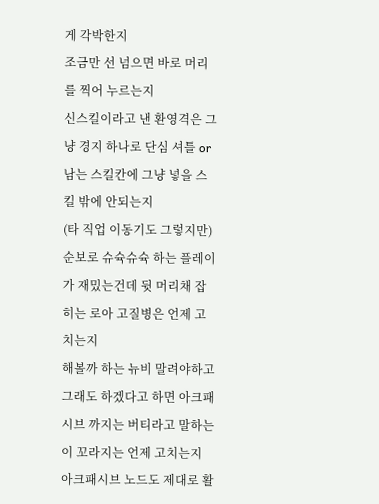게 각박한지
조금만 선 넘으면 바로 머리를 찍어 누르는지
신스킬이라고 낸 환영격은 그냥 경지 하나로 단심 셔틀 or 남는 스킬칸에 그냥 넣을 스킬 밖에 안되는지
(타 직업 이동기도 그렇지만) 순보로 슈슉슈슉 하는 플레이가 재밌는건데 뒷 머리채 잡히는 로아 고질병은 언제 고치는지
해볼까 하는 뉴비 말려야하고 그래도 하겠다고 하면 아크패시브 까지는 버티라고 말하는 이 꼬라지는 언제 고치는지
아크패시브 노드도 제대로 활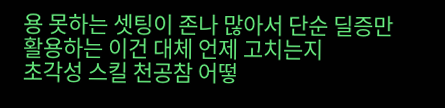용 못하는 셋팅이 존나 많아서 단순 딜증만 활용하는 이건 대체 언제 고치는지
초각성 스킬 천공참 어떻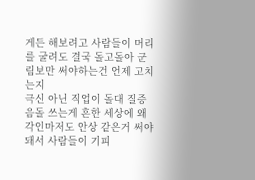게든 해보려고 사람들이 머리를 굴려도 결국 돌고돌아 군림보만 써야하는건 언제 고치는지
극신 아닌 직업이 돌대 질증 음돌 쓰는게 흔한 세상에 왜 각인마저도 안상 같은거 써야돼서 사람들이 기피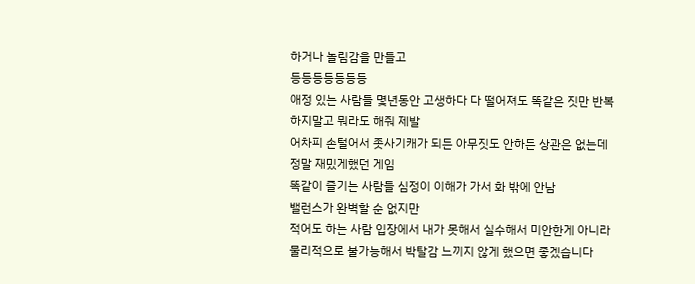하거나 놀림감을 만들고
등등등등등등등
애정 있는 사람들 몇년동안 고생하다 다 떨어져도 똑같은 짓만 반복하지말고 뭐라도 해줘 제발
어차피 손털어서 좃사기캐가 되든 아무짓도 안하든 상관은 없는데
정말 재밌게했던 게임
똑같이 즐기는 사람들 심정이 이해가 가서 화 밖에 안남
밸런스가 완벽할 순 없지만
적어도 하는 사람 입장에서 내가 못해서 실수해서 미안한게 아니라
물리적으로 불가능해서 박탈감 느끼지 않게 했으면 좋겠습니다